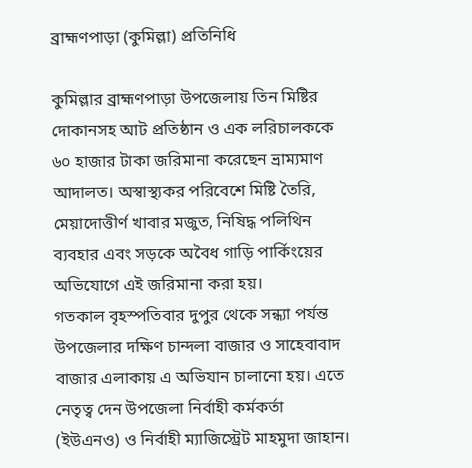ব্রাহ্মণপাড়া (কুমিল্লা) প্রতিনিধি

কুমিল্লার ব্রাহ্মণপাড়া উপজেলায় তিন মিষ্টির দোকানসহ আট প্রতিষ্ঠান ও এক লরিচালককে ৬০ হাজার টাকা জরিমানা করেছেন ভ্রাম্যমাণ আদালত। অস্বাস্থ্যকর পরিবেশে মিষ্টি তৈরি, মেয়াদোত্তীর্ণ খাবার মজুত, নিষিদ্ধ পলিথিন ব্যবহার এবং সড়কে অবৈধ গাড়ি পার্কিংয়ের অভিযোগে এই জরিমানা করা হয়।
গতকাল বৃহস্পতিবার দুপুর থেকে সন্ধ্যা পর্যন্ত উপজেলার দক্ষিণ চান্দলা বাজার ও সাহেবাবাদ বাজার এলাকায় এ অভিযান চালানো হয়। এতে নেতৃত্ব দেন উপজেলা নির্বাহী কর্মকর্তা (ইউএনও) ও নির্বাহী ম্যাজিস্ট্রেট মাহমুদা জাহান।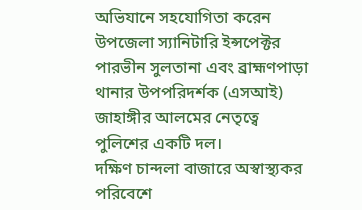অভিযানে সহযোগিতা করেন উপজেলা স্যানিটারি ইন্সপেক্টর পারভীন সুলতানা এবং ব্রাহ্মণপাড়া থানার উপপরিদর্শক (এসআই) জাহাঙ্গীর আলমের নেতৃত্বে পুলিশের একটি দল।
দক্ষিণ চান্দলা বাজারে অস্বাস্থ্যকর পরিবেশে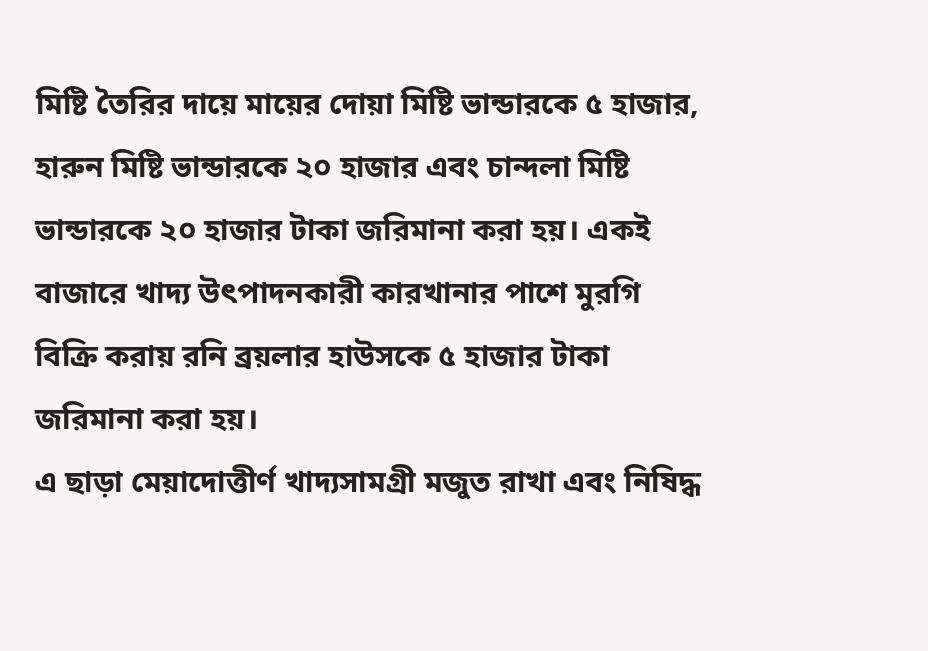মিষ্টি তৈরির দায়ে মায়ের দোয়া মিষ্টি ভান্ডারকে ৫ হাজার, হারুন মিষ্টি ভান্ডারকে ২০ হাজার এবং চান্দলা মিষ্টি ভান্ডারকে ২০ হাজার টাকা জরিমানা করা হয়। একই বাজারে খাদ্য উৎপাদনকারী কারখানার পাশে মুরগি বিক্রি করায় রনি ব্রয়লার হাউসকে ৫ হাজার টাকা জরিমানা করা হয়।
এ ছাড়া মেয়াদোত্তীর্ণ খাদ্যসামগ্রী মজুত রাখা এবং নিষিদ্ধ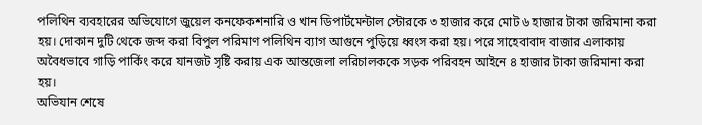পলিথিন ব্যবহারের অভিযোগে জুয়েল কনফেকশনারি ও খান ডিপার্টমেন্টাল স্টোরকে ৩ হাজার করে মোট ৬ হাজার টাকা জরিমানা করা হয়। দোকান দুটি থেকে জব্দ করা বিপুল পরিমাণ পলিথিন ব্যাগ আগুনে পুড়িয়ে ধ্বংস করা হয়। পরে সাহেবাবাদ বাজার এলাকায় অবৈধভাবে গাড়ি পার্কিং করে যানজট সৃষ্টি করায় এক আন্তজেলা লরিচালককে সড়ক পরিবহন আইনে ৪ হাজার টাকা জরিমানা করা হয়।
অভিযান শেষে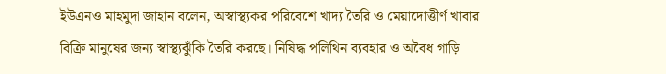ইউএনও মাহমুদা জাহান বলেন, অস্বাস্থ্যকর পরিবেশে খাদ্য তৈরি ও মেয়াদোত্তীর্ণ খাবার বিক্রি মানুষের জন্য স্বাস্থ্যঝুঁকি তৈরি করছে। নিষিদ্ধ পলিথিন ব্যবহার ও অবৈধ গাড়ি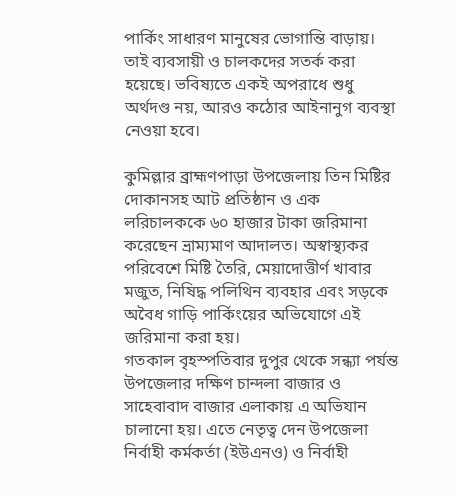পার্কিং সাধারণ মানুষের ভোগান্তি বাড়ায়। তাই ব্যবসায়ী ও চালকদের সতর্ক করা হয়েছে। ভবিষ্যতে একই অপরাধে শুধু অর্থদণ্ড নয়, আরও কঠোর আইনানুগ ব্যবস্থা নেওয়া হবে।

কুমিল্লার ব্রাহ্মণপাড়া উপজেলায় তিন মিষ্টির দোকানসহ আট প্রতিষ্ঠান ও এক লরিচালককে ৬০ হাজার টাকা জরিমানা করেছেন ভ্রাম্যমাণ আদালত। অস্বাস্থ্যকর পরিবেশে মিষ্টি তৈরি, মেয়াদোত্তীর্ণ খাবার মজুত, নিষিদ্ধ পলিথিন ব্যবহার এবং সড়কে অবৈধ গাড়ি পার্কিংয়ের অভিযোগে এই জরিমানা করা হয়।
গতকাল বৃহস্পতিবার দুপুর থেকে সন্ধ্যা পর্যন্ত উপজেলার দক্ষিণ চান্দলা বাজার ও সাহেবাবাদ বাজার এলাকায় এ অভিযান চালানো হয়। এতে নেতৃত্ব দেন উপজেলা নির্বাহী কর্মকর্তা (ইউএনও) ও নির্বাহী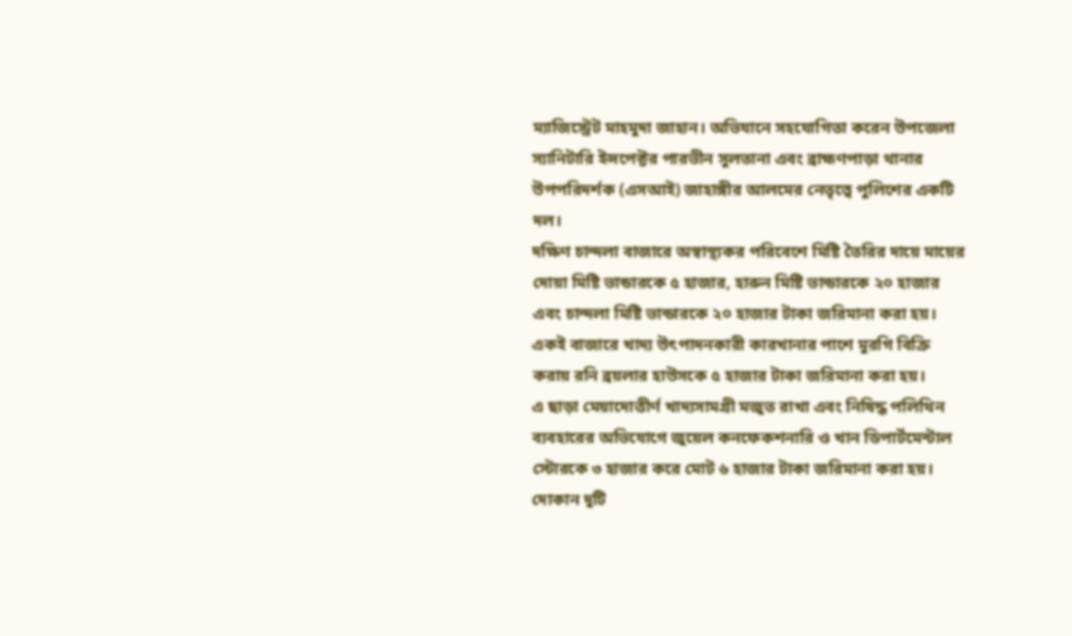ম্যাজিস্ট্রেট মাহমুদা জাহান। অভিযানে সহযোগিতা করেন উপজেলা স্যানিটারি ইন্সপেক্টর পারভীন সুলতানা এবং ব্রাহ্মণপাড়া থানার উপপরিদর্শক (এসআই) জাহাঙ্গীর আলমের নেতৃত্বে পুলিশের একটি দল।
দক্ষিণ চান্দলা বাজারে অস্বাস্থ্যকর পরিবেশে মিষ্টি তৈরির দায়ে মায়ের দোয়া মিষ্টি ভান্ডারকে ৫ হাজার, হারুন মিষ্টি ভান্ডারকে ২০ হাজার এবং চান্দলা মিষ্টি ভান্ডারকে ২০ হাজার টাকা জরিমানা করা হয়। একই বাজারে খাদ্য উৎপাদনকারী কারখানার পাশে মুরগি বিক্রি করায় রনি ব্রয়লার হাউসকে ৫ হাজার টাকা জরিমানা করা হয়।
এ ছাড়া মেয়াদোত্তীর্ণ খাদ্যসামগ্রী মজুত রাখা এবং নিষিদ্ধ পলিথিন ব্যবহারের অভিযোগে জুয়েল কনফেকশনারি ও খান ডিপার্টমেন্টাল স্টোরকে ৩ হাজার করে মোট ৬ হাজার টাকা জরিমানা করা হয়। দোকান দুটি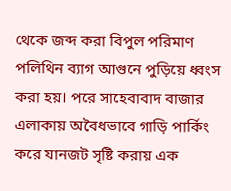থেকে জব্দ করা বিপুল পরিমাণ পলিথিন ব্যাগ আগুনে পুড়িয়ে ধ্বংস করা হয়। পরে সাহেবাবাদ বাজার এলাকায় অবৈধভাবে গাড়ি পার্কিং করে যানজট সৃষ্টি করায় এক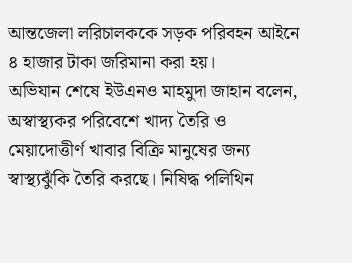আন্তজেলা লরিচালককে সড়ক পরিবহন আইনে ৪ হাজার টাকা জরিমানা করা হয়।
অভিযান শেষে ইউএনও মাহমুদা জাহান বলেন, অস্বাস্থ্যকর পরিবেশে খাদ্য তৈরি ও মেয়াদোত্তীর্ণ খাবার বিক্রি মানুষের জন্য স্বাস্থ্যঝুঁকি তৈরি করছে। নিষিদ্ধ পলিথিন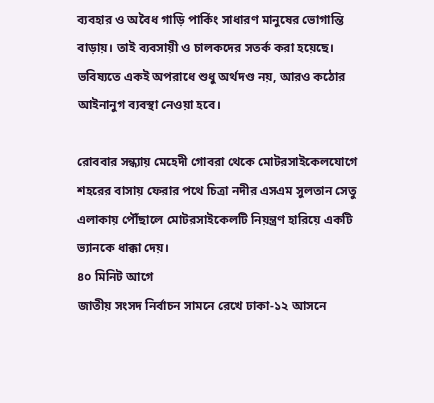ব্যবহার ও অবৈধ গাড়ি পার্কিং সাধারণ মানুষের ভোগান্তি বাড়ায়। তাই ব্যবসায়ী ও চালকদের সতর্ক করা হয়েছে। ভবিষ্যতে একই অপরাধে শুধু অর্থদণ্ড নয়, আরও কঠোর আইনানুগ ব্যবস্থা নেওয়া হবে।

রোববার সন্ধ্যায় মেহেদী গোবরা থেকে মোটরসাইকেলযোগে শহরের বাসায় ফেরার পথে চিত্রা নদীর এসএম সুলতান সেতু এলাকায় পৌঁছালে মোটরসাইকেলটি নিয়ন্ত্রণ হারিয়ে একটি ভ্যানকে ধাক্কা দেয়।
৪০ মিনিট আগে
জাতীয় সংসদ নির্বাচন সামনে রেখে ঢাকা-১২ আসনে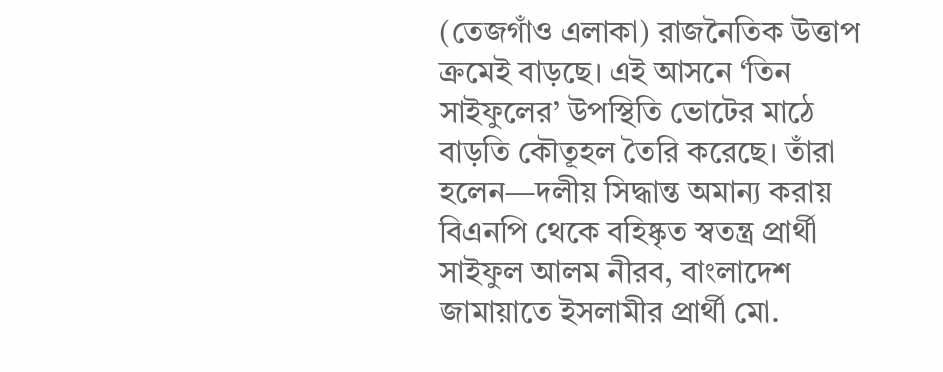(তেজগাঁও এলাকা) রাজনৈতিক উত্তাপ ক্রমেই বাড়ছে। এই আসনে ‘তিন সাইফুলের’ উপস্থিতি ভোটের মাঠে বাড়তি কৌতূহল তৈরি করেছে। তাঁরা হলেন—দলীয় সিদ্ধান্ত অমান্য করায় বিএনপি থেকে বহিষ্কৃত স্বতন্ত্র প্রার্থী সাইফুল আলম নীরব, বাংলাদেশ জামায়াতে ইসলামীর প্রার্থী মো.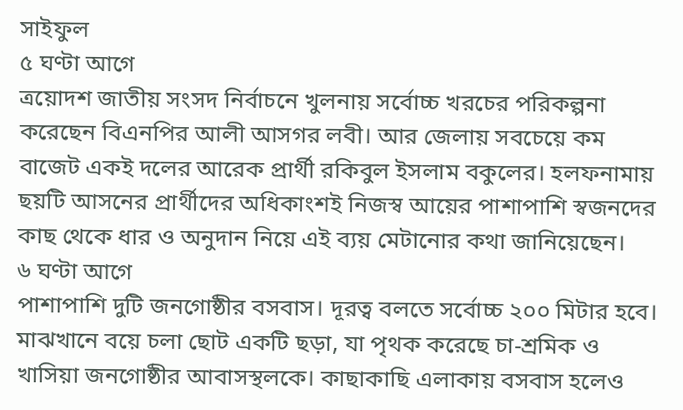সাইফুল
৫ ঘণ্টা আগে
ত্রয়োদশ জাতীয় সংসদ নির্বাচনে খুলনায় সর্বোচ্চ খরচের পরিকল্পনা করেছেন বিএনপির আলী আসগর লবী। আর জেলায় সবচেয়ে কম বাজেট একই দলের আরেক প্রার্থী রকিবুল ইসলাম বকুলের। হলফনামায় ছয়টি আসনের প্রার্থীদের অধিকাংশই নিজস্ব আয়ের পাশাপাশি স্বজনদের কাছ থেকে ধার ও অনুদান নিয়ে এই ব্যয় মেটানোর কথা জানিয়েছেন।
৬ ঘণ্টা আগে
পাশাপাশি দুটি জনগোষ্ঠীর বসবাস। দূরত্ব বলতে সর্বোচ্চ ২০০ মিটার হবে। মাঝখানে বয়ে চলা ছোট একটি ছড়া, যা পৃথক করেছে চা-শ্রমিক ও খাসিয়া জনগোষ্ঠীর আবাসস্থলকে। কাছাকাছি এলাকায় বসবাস হলেও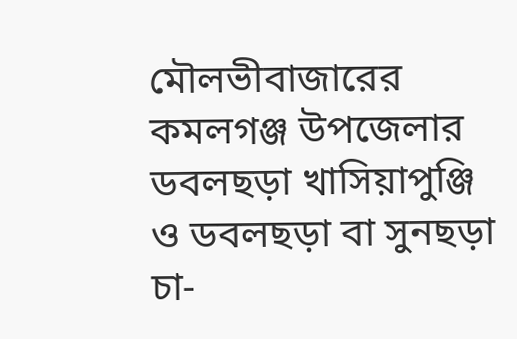মৌলভীবাজারের কমলগঞ্জ উপজেলার ডবলছড়া খাসিয়াপুঞ্জি ও ডবলছড়া বা সুনছড়া চা-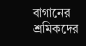বাগানের শ্রমিকদের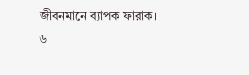জীবনমানে ব্যাপক ফারাক।
৬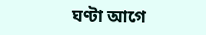ঘণ্টা আগে